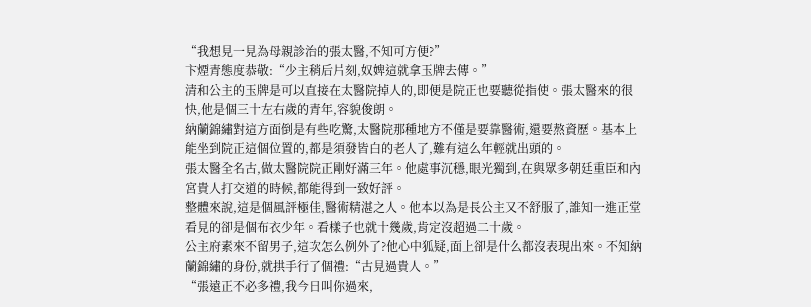“我想見一見為母親診治的張太醫,不知可方便?”
卞煙青態度恭敬:“少主稍后片刻,奴婢這就拿玉牌去傳。”
清和公主的玉牌是可以直接在太醫院掉人的,即便是院正也要聽從指使。張太醫來的很快,他是個三十左右歲的青年,容貌俊朗。
納蘭錦繡對這方面倒是有些吃驚,太醫院那種地方不僅是要靠醫術,還要熬資歷。基本上能坐到院正這個位置的,都是須發皆白的老人了,難有這么年輕就出頭的。
張太醫全名古,做太醫院院正剛好滿三年。他處事沉穩,眼光獨到,在與眾多朝廷重臣和內宮貴人打交道的時候,都能得到一致好評。
整體來說,這是個風評極佳,醫術精湛之人。他本以為是長公主又不舒服了,誰知一進正堂看見的卻是個布衣少年。看樣子也就十幾歲,肯定沒超過二十歲。
公主府素來不留男子,這次怎么例外了?他心中狐疑,面上卻是什么都沒表現出來。不知納蘭錦繡的身份,就拱手行了個禮:“古見過貴人。”
“張遠正不必多禮,我今日叫你過來,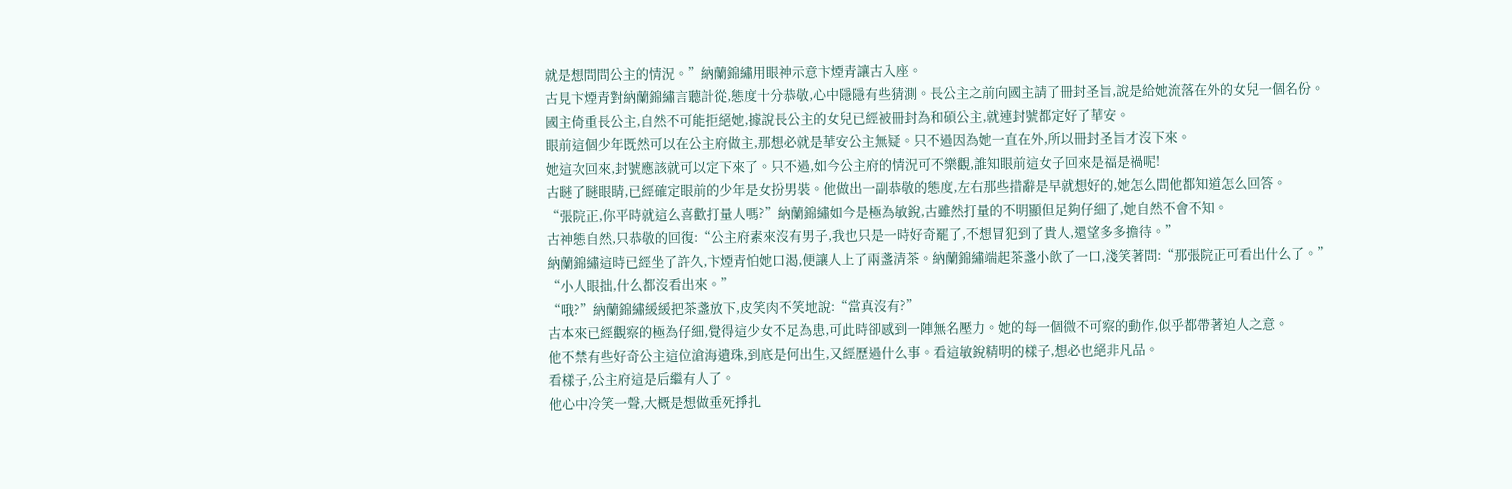就是想問問公主的情況。”納蘭錦繡用眼神示意卞煙青讓古入座。
古見卞煙青對納蘭錦繡言聽計從,態度十分恭敬,心中隱隱有些猜測。長公主之前向國主請了冊封圣旨,說是給她流落在外的女兒一個名份。
國主倚重長公主,自然不可能拒絕她,據說長公主的女兒已經被冊封為和碩公主,就連封號都定好了華安。
眼前這個少年既然可以在公主府做主,那想必就是華安公主無疑。只不過因為她一直在外,所以冊封圣旨才沒下來。
她這次回來,封號應該就可以定下來了。只不過,如今公主府的情況可不樂觀,誰知眼前這女子回來是福是禍呢!
古瞇了瞇眼睛,已經確定眼前的少年是女扮男裝。他做出一副恭敬的態度,左右那些措辭是早就想好的,她怎么問他都知道怎么回答。
“張院正,你平時就這么喜歡打量人嗎?”納蘭錦繡如今是極為敏銳,古雖然打量的不明顯但足夠仔細了,她自然不會不知。
古神態自然,只恭敬的回復:“公主府素來沒有男子,我也只是一時好奇罷了,不想冒犯到了貴人,還望多多擔待。”
納蘭錦繡這時已經坐了許久,卞煙青怕她口渴,便讓人上了兩盞清茶。納蘭錦繡端起茶盞小飲了一口,淺笑著問:“那張院正可看出什么了。”
“小人眼拙,什么都沒看出來。”
“哦?”納蘭錦繡緩緩把茶盞放下,皮笑肉不笑地說:“當真沒有?”
古本來已經觀察的極為仔細,覺得這少女不足為患,可此時卻感到一陣無名壓力。她的每一個微不可察的動作,似乎都帶著迫人之意。
他不禁有些好奇公主這位滄海遺珠,到底是何出生,又經歷過什么事。看這敏銳精明的樣子,想必也絕非凡品。
看樣子,公主府這是后繼有人了。
他心中冷笑一聲,大概是想做垂死掙扎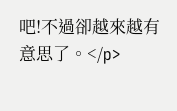吧!不過卻越來越有意思了。</p>